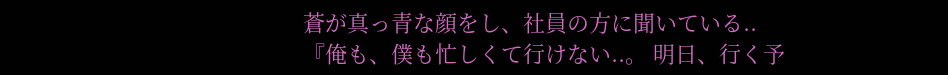蒼が真っ青な顔をし、社員の方に聞いている.. 『俺も、僕も忙しくて行けない..。 明日、行く予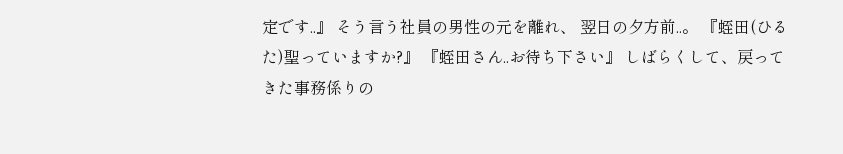定です..』 そう言う社員の男性の元を離れ、 翌日の夕方前..。 『蛭田(ひるた)聖っていますか?』 『蛭田さん..お待ち下さい』 しばらくして、戻ってきた事務係りの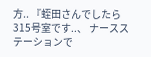方.. 『蛭田さんでしたら315号室です..、 ナースステーションで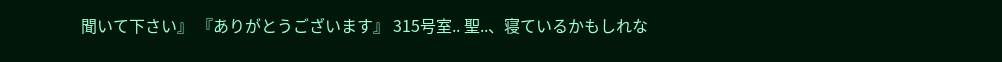聞いて下さい』 『ありがとうございます』 315号室.. 聖..、寝ているかもしれな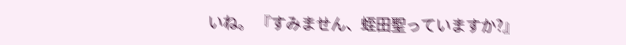いね。 『すみません、蛭田聖っていますか?』